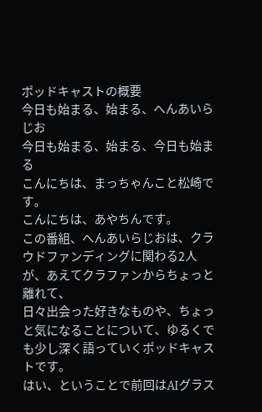ポッドキャストの概要
今日も始まる、始まる、へんあいらじお
今日も始まる、始まる、今日も始まる
こんにちは、まっちゃんこと松崎です。
こんにちは、あやちんです。
この番組、へんあいらじおは、クラウドファンディングに関わる2人が、あえてクラファンからちょっと離れて、
日々出会った好きなものや、ちょっと気になることについて、ゆるくでも少し深く語っていくポッドキャストです。
はい、ということで前回はAIグラス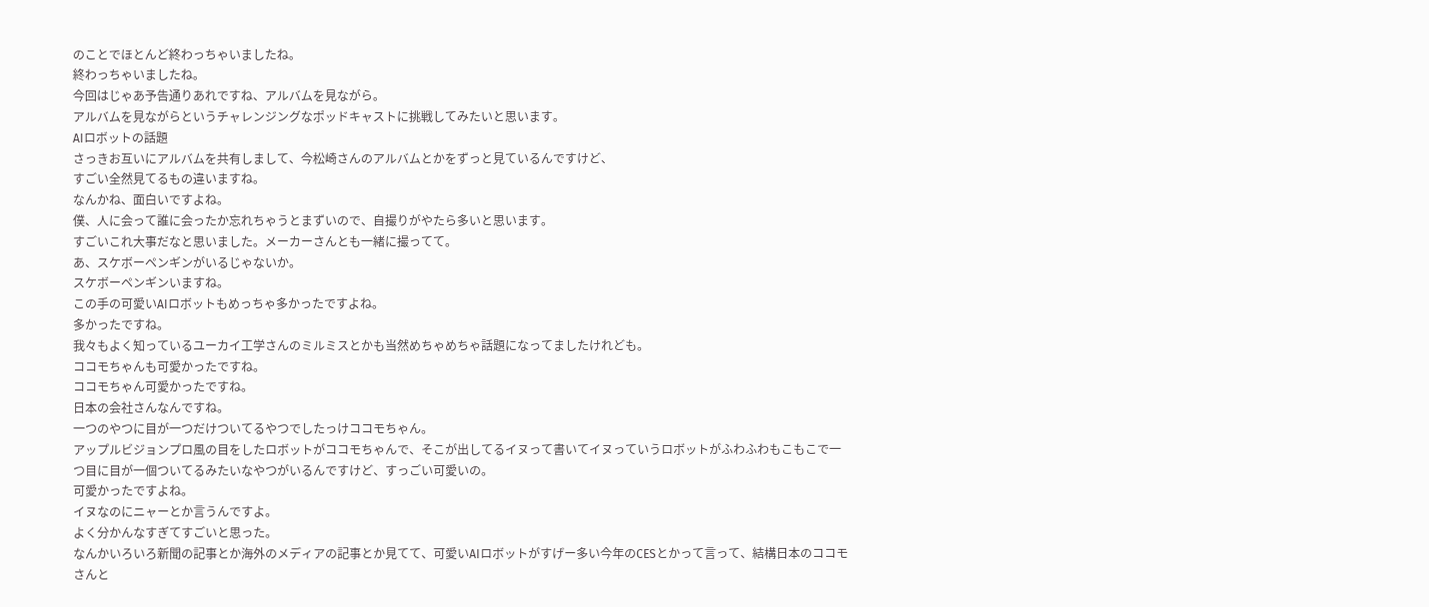のことでほとんど終わっちゃいましたね。
終わっちゃいましたね。
今回はじゃあ予告通りあれですね、アルバムを見ながら。
アルバムを見ながらというチャレンジングなポッドキャストに挑戦してみたいと思います。
AIロボットの話題
さっきお互いにアルバムを共有しまして、今松崎さんのアルバムとかをずっと見ているんですけど、
すごい全然見てるもの違いますね。
なんかね、面白いですよね。
僕、人に会って誰に会ったか忘れちゃうとまずいので、自撮りがやたら多いと思います。
すごいこれ大事だなと思いました。メーカーさんとも一緒に撮ってて。
あ、スケボーペンギンがいるじゃないか。
スケボーペンギンいますね。
この手の可愛いAIロボットもめっちゃ多かったですよね。
多かったですね。
我々もよく知っているユーカイ工学さんのミルミスとかも当然めちゃめちゃ話題になってましたけれども。
ココモちゃんも可愛かったですね。
ココモちゃん可愛かったですね。
日本の会社さんなんですね。
一つのやつに目が一つだけついてるやつでしたっけココモちゃん。
アップルビジョンプロ風の目をしたロボットがココモちゃんで、そこが出してるイヌって書いてイヌっていうロボットがふわふわもこもこで一つ目に目が一個ついてるみたいなやつがいるんですけど、すっごい可愛いの。
可愛かったですよね。
イヌなのにニャーとか言うんですよ。
よく分かんなすぎてすごいと思った。
なんかいろいろ新聞の記事とか海外のメディアの記事とか見てて、可愛いAIロボットがすげー多い今年のCESとかって言って、結構日本のココモさんと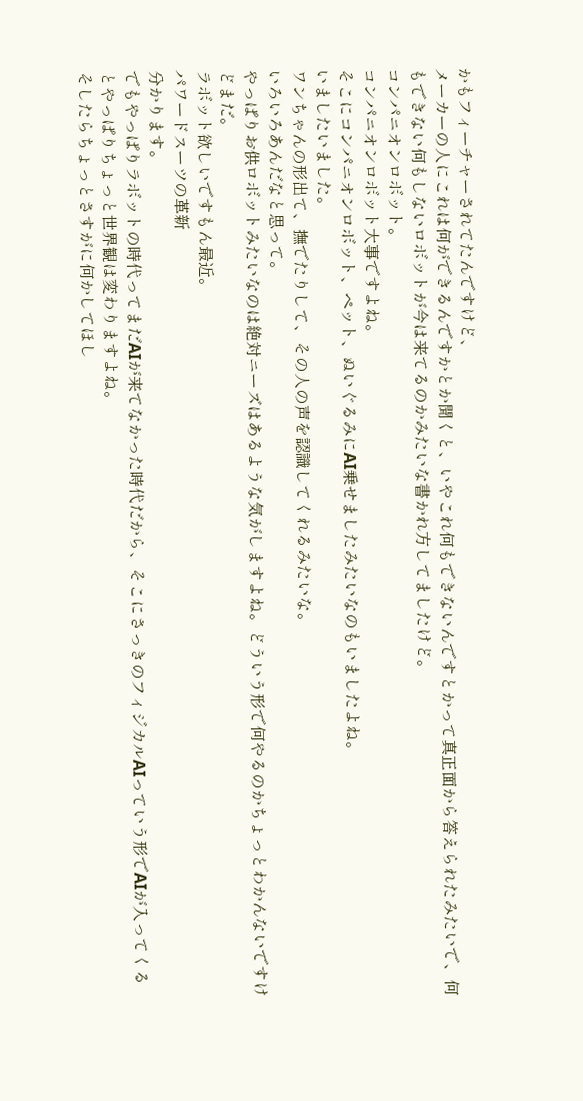かもフィーチャーされてたんですけど、
メーカーの人にこれは何ができるんですかとか聞くと、いやこれ何もできないんですとかって真正面から答えられたみたいで、何もできない何もしないロボットが今は来てるのかみたいな書かれ方してましたけど。
コンパニオンロボット。
コンパニオンロボット大事ですよね。
そこにコンパニオンロボット、ペット、ぬいぐるみにAI乗せましたみたいなのもいましたよね。
いましたいました。
ワンちゃんの形出て、撫でたりして、その人の声を認識してくれるみたいな。
いろいろあんだなと思って。
やっぱりお供ロボットみたいなのは絶対ニーズはあるような気がしますよね。どういう形で何やるのかちょっとわかんないですけどまだ。
ラボット欲しいですもん最近。
パワードスーツの革新
分かります。
でもやっぱりラボットの時代ってまだAIが来てなかった時代だから、そこにさっきのフィジカルAIっていう形でAIが入ってくるとやっぱりちょっと世界観は変わりますよね。
そしたらちょっとさすがに何かしてほし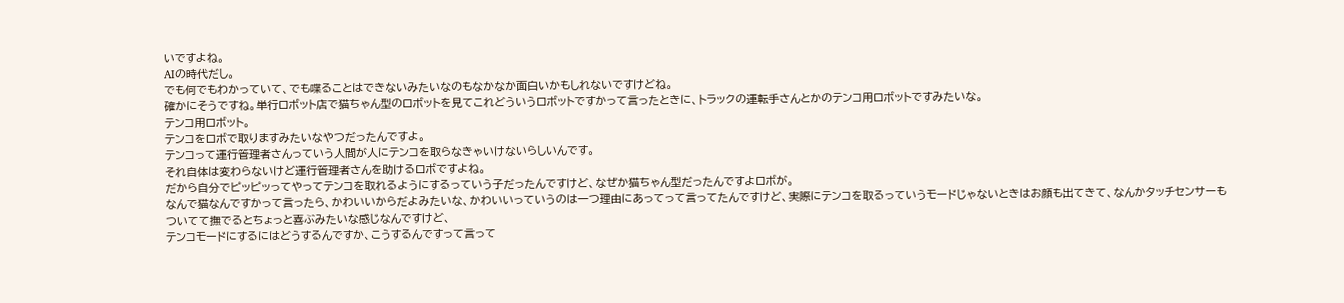いですよね。
AIの時代だし。
でも何でもわかっていて、でも喋ることはできないみたいなのもなかなか面白いかもしれないですけどね。
確かにそうですね。単行ロボット店で猫ちゃん型のロボットを見てこれどういうロボットですかって言ったときに、トラックの運転手さんとかのテンコ用ロボットですみたいな。
テンコ用ロボット。
テンコをロボで取りますみたいなやつだったんですよ。
テンコって運行管理者さんっていう人間が人にテンコを取らなきゃいけないらしいんです。
それ自体は変わらないけど運行管理者さんを助けるロボですよね。
だから自分でピッピッってやってテンコを取れるようにするっていう子だったんですけど、なぜか猫ちゃん型だったんですよロボが。
なんで猫なんですかって言ったら、かわいいからだよみたいな、かわいいっていうのは一つ理由にあってって言ってたんですけど、実際にテンコを取るっていうモードじゃないときはお顔も出てきて、なんかタッチセンサーもついてて撫でるとちょっと喜ぶみたいな感じなんですけど、
テンコモードにするにはどうするんですか、こうするんですって言って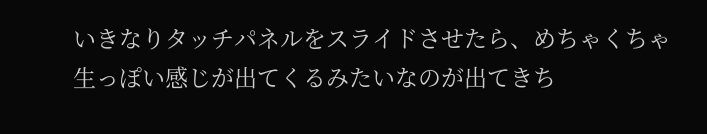いきなりタッチパネルをスライドさせたら、めちゃくちゃ生っぽい感じが出てくるみたいなのが出てきち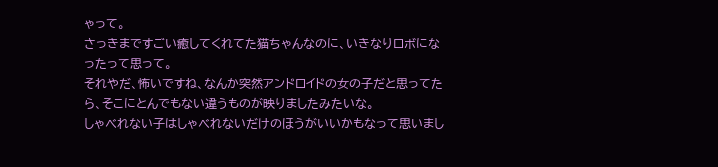ゃって。
さっきまですごい癒してくれてた猫ちゃんなのに、いきなりロボになったって思って。
それやだ、怖いですね、なんか突然アンドロイドの女の子だと思ってたら、そこにとんでもない違うものが映りましたみたいな。
しゃべれない子はしゃべれないだけのほうがいいかもなって思いまし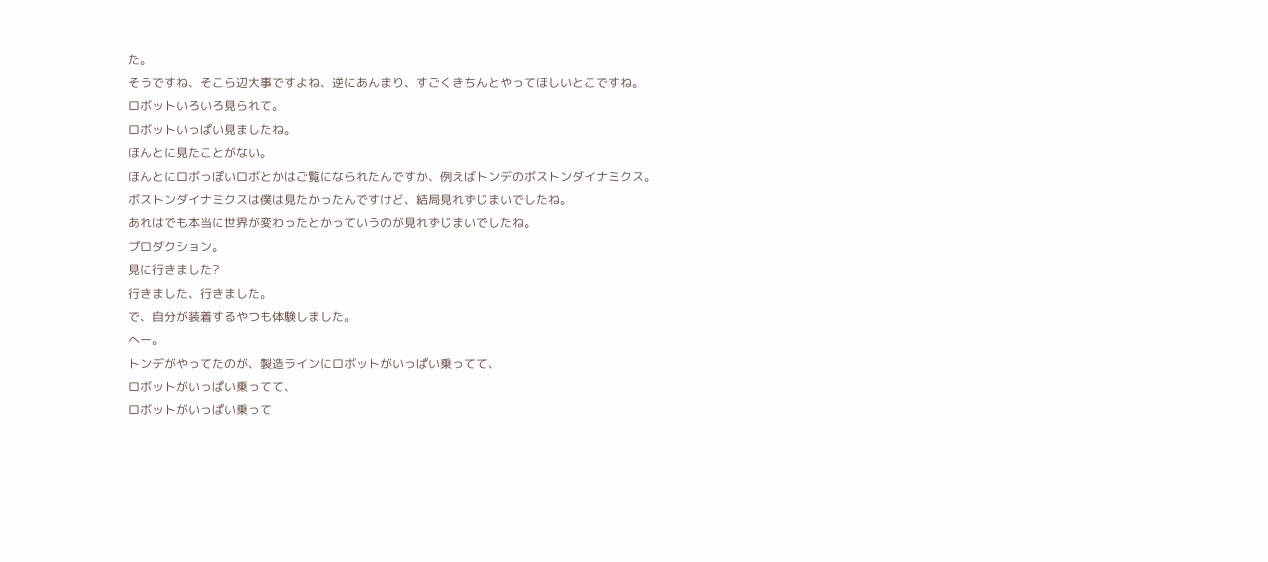た。
そうですね、そこら辺大事ですよね、逆にあんまり、すごくきちんとやってほしいとこですね。
ロボットいろいろ見られて。
ロボットいっぱい見ましたね。
ほんとに見たことがない。
ほんとにロボっぽいロボとかはご覧になられたんですか、例えばトンデのボストンダイナミクス。
ボストンダイナミクスは僕は見たかったんですけど、結局見れずじまいでしたね。
あれはでも本当に世界が変わったとかっていうのが見れずじまいでしたね。
プロダクション。
見に行きました?
行きました、行きました。
で、自分が装着するやつも体験しました。
へー。
トンデがやってたのが、製造ラインにロボットがいっぱい乗ってて、
ロボットがいっぱい乗ってて、
ロボットがいっぱい乗って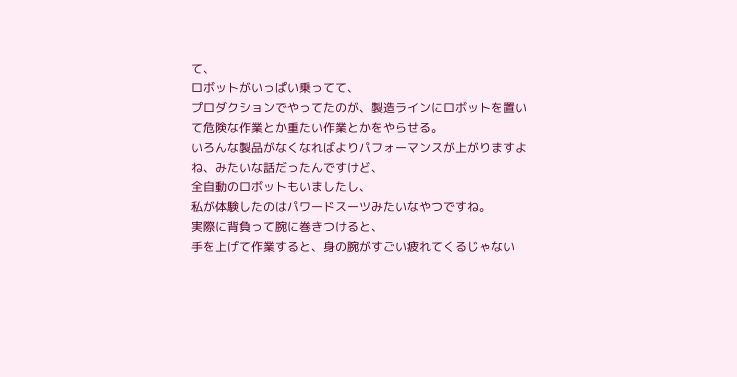て、
ロボットがいっぱい乗ってて、
プロダクションでやってたのが、製造ラインにロボットを置いて危険な作業とか重たい作業とかをやらせる。
いろんな製品がなくなればよりパフォーマンスが上がりますよね、みたいな話だったんですけど、
全自動のロボットもいましたし、
私が体験したのはパワードスーツみたいなやつですね。
実際に背負って腕に巻きつけると、
手を上げて作業すると、身の腕がすごい疲れてくるじゃない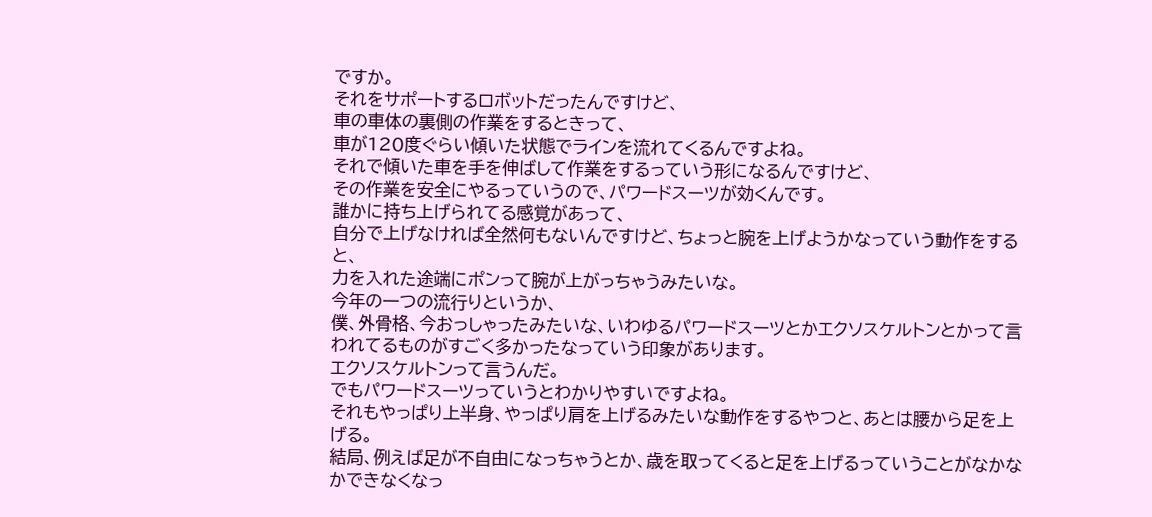ですか。
それをサポートするロボットだったんですけど、
車の車体の裏側の作業をするときって、
車が120度ぐらい傾いた状態でラインを流れてくるんですよね。
それで傾いた車を手を伸ばして作業をするっていう形になるんですけど、
その作業を安全にやるっていうので、パワードスーツが効くんです。
誰かに持ち上げられてる感覚があって、
自分で上げなければ全然何もないんですけど、ちょっと腕を上げようかなっていう動作をすると、
力を入れた途端にポンって腕が上がっちゃうみたいな。
今年の一つの流行りというか、
僕、外骨格、今おっしゃったみたいな、いわゆるパワードスーツとかエクソスケルトンとかって言われてるものがすごく多かったなっていう印象があります。
エクソスケルトンって言うんだ。
でもパワードスーツっていうとわかりやすいですよね。
それもやっぱり上半身、やっぱり肩を上げるみたいな動作をするやつと、あとは腰から足を上げる。
結局、例えば足が不自由になっちゃうとか、歳を取ってくると足を上げるっていうことがなかなかできなくなっ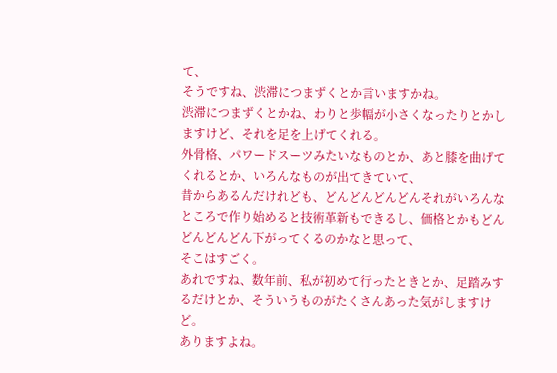て、
そうですね、渋滞につまずくとか言いますかね。
渋滞につまずくとかね、わりと歩幅が小さくなったりとかしますけど、それを足を上げてくれる。
外骨格、パワードスーツみたいなものとか、あと膝を曲げてくれるとか、いろんなものが出てきていて、
昔からあるんだけれども、どんどんどんどんそれがいろんなところで作り始めると技術革新もできるし、価格とかもどんどんどんどん下がってくるのかなと思って、
そこはすごく。
あれですね、数年前、私が初めて行ったときとか、足踏みするだけとか、そういうものがたくさんあった気がしますけど。
ありますよね。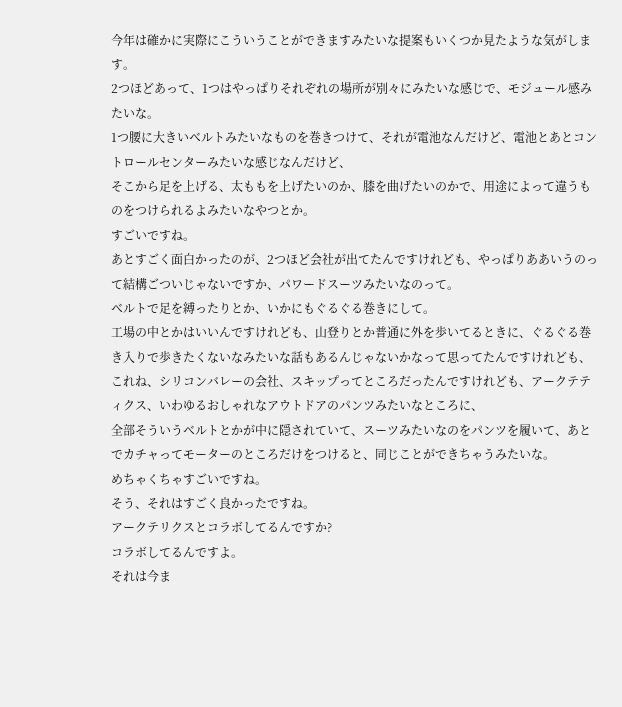今年は確かに実際にこういうことができますみたいな提案もいくつか見たような気がします。
2つほどあって、1つはやっぱりそれぞれの場所が別々にみたいな感じで、モジュール感みたいな。
1つ腰に大きいベルトみたいなものを巻きつけて、それが電池なんだけど、電池とあとコントロールセンターみたいな感じなんだけど、
そこから足を上げる、太ももを上げたいのか、膝を曲げたいのかで、用途によって違うものをつけられるよみたいなやつとか。
すごいですね。
あとすごく面白かったのが、2つほど会社が出てたんですけれども、やっぱりああいうのって結構ごついじゃないですか、パワードスーツみたいなのって。
ベルトで足を縛ったりとか、いかにもぐるぐる巻きにして。
工場の中とかはいいんですけれども、山登りとか普通に外を歩いてるときに、ぐるぐる巻き入りで歩きたくないなみたいな話もあるんじゃないかなって思ってたんですけれども、
これね、シリコンバレーの会社、スキップってところだったんですけれども、アークテティクス、いわゆるおしゃれなアウトドアのパンツみたいなところに、
全部そういうベルトとかが中に隠されていて、スーツみたいなのをパンツを履いて、あとでカチャってモーターのところだけをつけると、同じことができちゃうみたいな。
めちゃくちゃすごいですね。
そう、それはすごく良かったですね。
アークテリクスとコラボしてるんですか?
コラボしてるんですよ。
それは今ま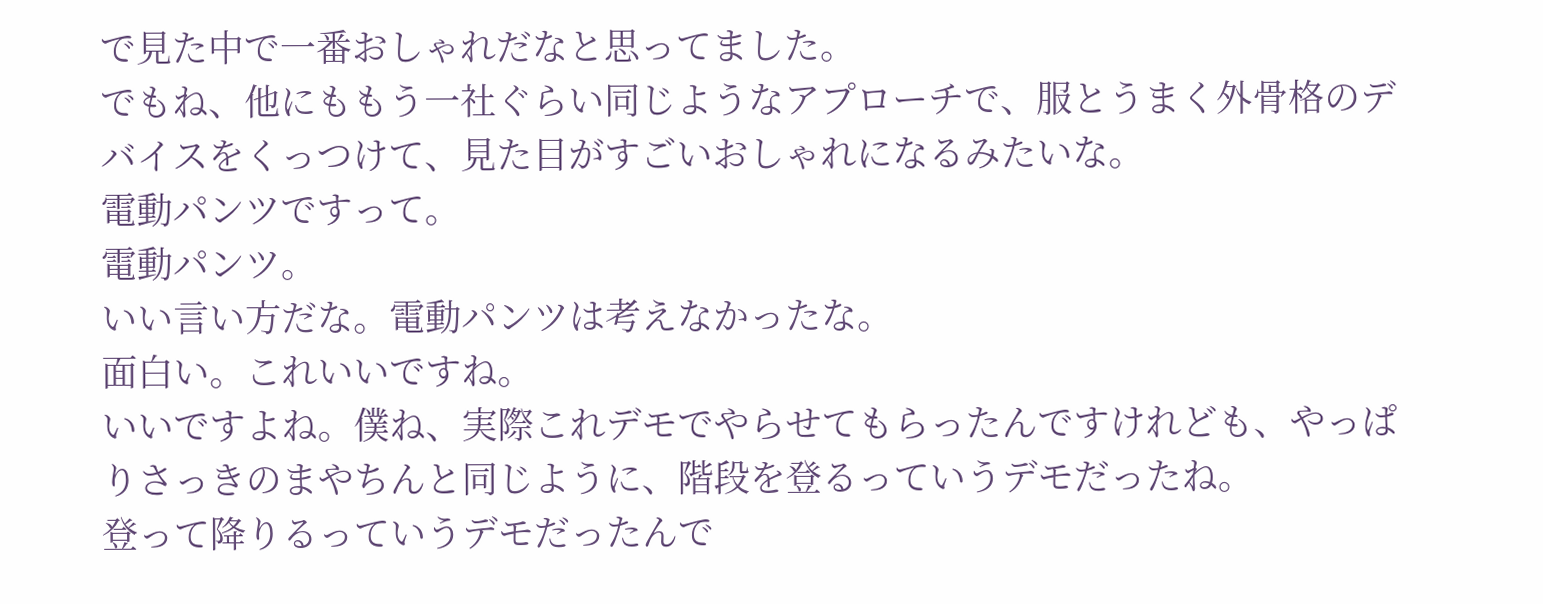で見た中で一番おしゃれだなと思ってました。
でもね、他にももう一社ぐらい同じようなアプローチで、服とうまく外骨格のデバイスをくっつけて、見た目がすごいおしゃれになるみたいな。
電動パンツですって。
電動パンツ。
いい言い方だな。電動パンツは考えなかったな。
面白い。これいいですね。
いいですよね。僕ね、実際これデモでやらせてもらったんですけれども、やっぱりさっきのまやちんと同じように、階段を登るっていうデモだったね。
登って降りるっていうデモだったんで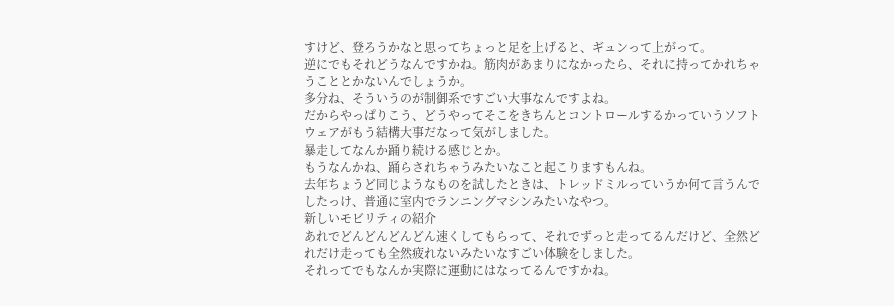すけど、登ろうかなと思ってちょっと足を上げると、ギュンって上がって。
逆にでもそれどうなんですかね。筋肉があまりになかったら、それに持ってかれちゃうこととかないんでしょうか。
多分ね、そういうのが制御系ですごい大事なんですよね。
だからやっぱりこう、どうやってそこをきちんとコントロールするかっていうソフトウェアがもう結構大事だなって気がしました。
暴走してなんか踊り続ける感じとか。
もうなんかね、踊らされちゃうみたいなこと起こりますもんね。
去年ちょうど同じようなものを試したときは、トレッドミルっていうか何て言うんでしたっけ、普通に室内でランニングマシンみたいなやつ。
新しいモビリティの紹介
あれでどんどんどんどん速くしてもらって、それでずっと走ってるんだけど、全然どれだけ走っても全然疲れないみたいなすごい体験をしました。
それってでもなんか実際に運動にはなってるんですかね。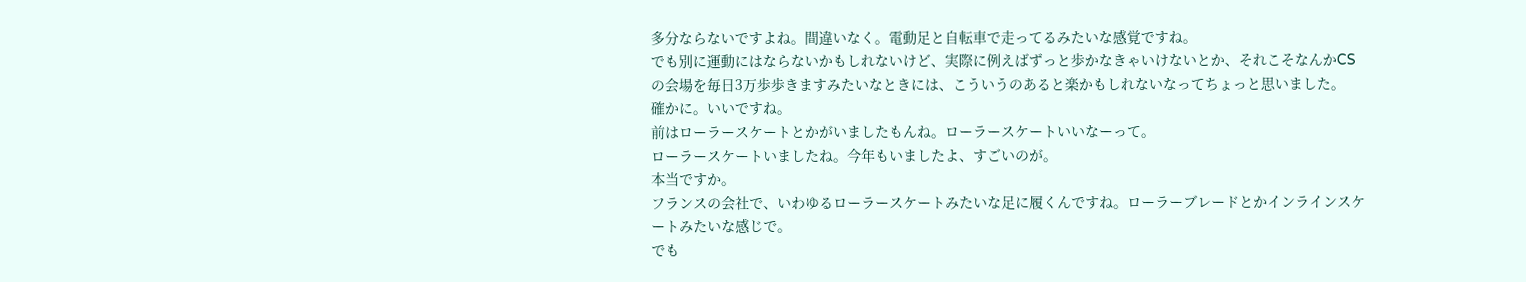多分ならないですよね。間違いなく。電動足と自転車で走ってるみたいな感覚ですね。
でも別に運動にはならないかもしれないけど、実際に例えばずっと歩かなきゃいけないとか、それこそなんかCSの会場を毎日3万歩歩きますみたいなときには、こういうのあると楽かもしれないなってちょっと思いました。
確かに。いいですね。
前はローラースケートとかがいましたもんね。ローラースケートいいなーって。
ローラースケートいましたね。今年もいましたよ、すごいのが。
本当ですか。
フランスの会社で、いわゆるローラースケートみたいな足に履くんですね。ローラーブレードとかインラインスケートみたいな感じで。
でも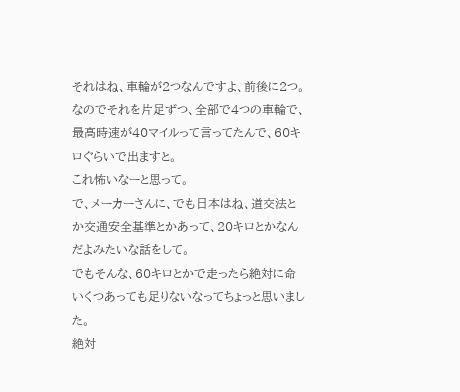それはね、車輪が2つなんですよ、前後に2つ。
なのでそれを片足ずつ、全部で4つの車輪で、最高時速が40マイルって言ってたんで、60キロぐらいで出ますと。
これ怖いなーと思って。
で、メーカーさんに、でも日本はね、道交法とか交通安全基準とかあって、20キロとかなんだよみたいな話をして。
でもそんな、60キロとかで走ったら絶対に命いくつあっても足りないなってちょっと思いました。
絶対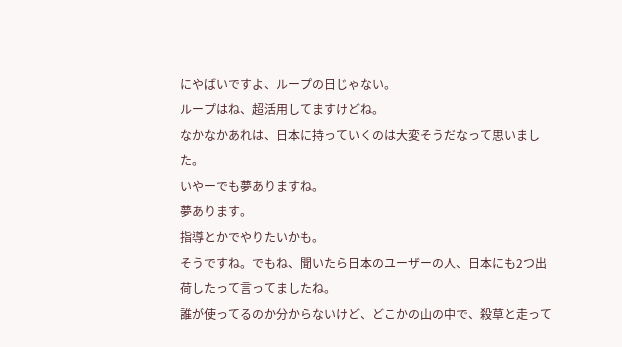にやばいですよ、ループの日じゃない。
ループはね、超活用してますけどね。
なかなかあれは、日本に持っていくのは大変そうだなって思いました。
いやーでも夢ありますね。
夢あります。
指導とかでやりたいかも。
そうですね。でもね、聞いたら日本のユーザーの人、日本にも2つ出荷したって言ってましたね。
誰が使ってるのか分からないけど、どこかの山の中で、殺草と走って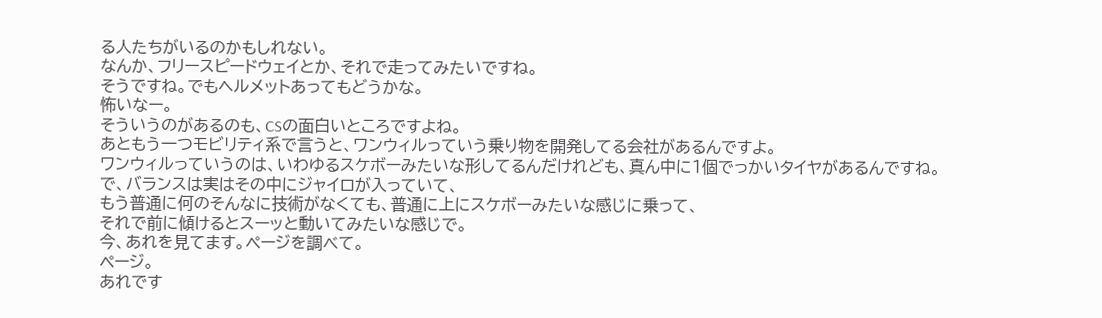る人たちがいるのかもしれない。
なんか、フリースピードウェイとか、それで走ってみたいですね。
そうですね。でもヘルメットあってもどうかな。
怖いなー。
そういうのがあるのも、CSの面白いところですよね。
あともう一つモビリティ系で言うと、ワンウィルっていう乗り物を開発してる会社があるんですよ。
ワンウィルっていうのは、いわゆるスケボーみたいな形してるんだけれども、真ん中に1個でっかいタイヤがあるんですね。
で、バランスは実はその中にジャイロが入っていて、
もう普通に何のそんなに技術がなくても、普通に上にスケボーみたいな感じに乗って、
それで前に傾けるとスーッと動いてみたいな感じで。
今、あれを見てます。ページを調べて。
ページ。
あれです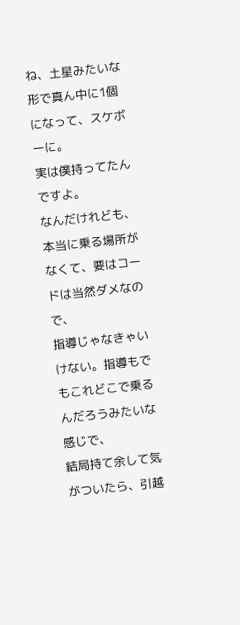ね、土星みたいな形で真ん中に1個になって、スケボーに。
実は僕持ってたんですよ。
なんだけれども、本当に乗る場所がなくて、要はコードは当然ダメなので、
指導じゃなきゃいけない。指導もでもこれどこで乗るんだろうみたいな感じで、
結局持て余して気がついたら、引越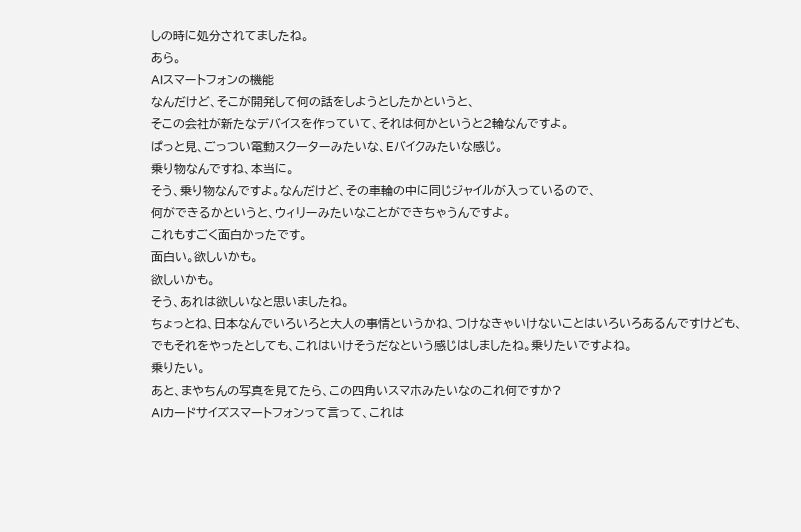しの時に処分されてましたね。
あら。
AIスマートフォンの機能
なんだけど、そこが開発して何の話をしようとしたかというと、
そこの会社が新たなデバイスを作っていて、それは何かというと2輪なんですよ。
ぱっと見、ごっつい電動スクーターみたいな、Eバイクみたいな感じ。
乗り物なんですね、本当に。
そう、乗り物なんですよ。なんだけど、その車輪の中に同じジャイルが入っているので、
何ができるかというと、ウィリーみたいなことができちゃうんですよ。
これもすごく面白かったです。
面白い。欲しいかも。
欲しいかも。
そう、あれは欲しいなと思いましたね。
ちょっとね、日本なんでいろいろと大人の事情というかね、つけなきゃいけないことはいろいろあるんですけども、
でもそれをやったとしても、これはいけそうだなという感じはしましたね。乗りたいですよね。
乗りたい。
あと、まやちんの写真を見てたら、この四角いスマホみたいなのこれ何ですか?
AIカードサイズスマートフォンって言って、これは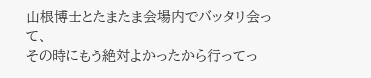山根博士とたまたま会場内でバッタリ会って、
その時にもう絶対よかったから行ってっ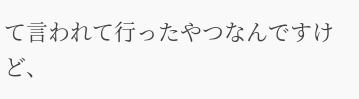て言われて行ったやつなんですけど、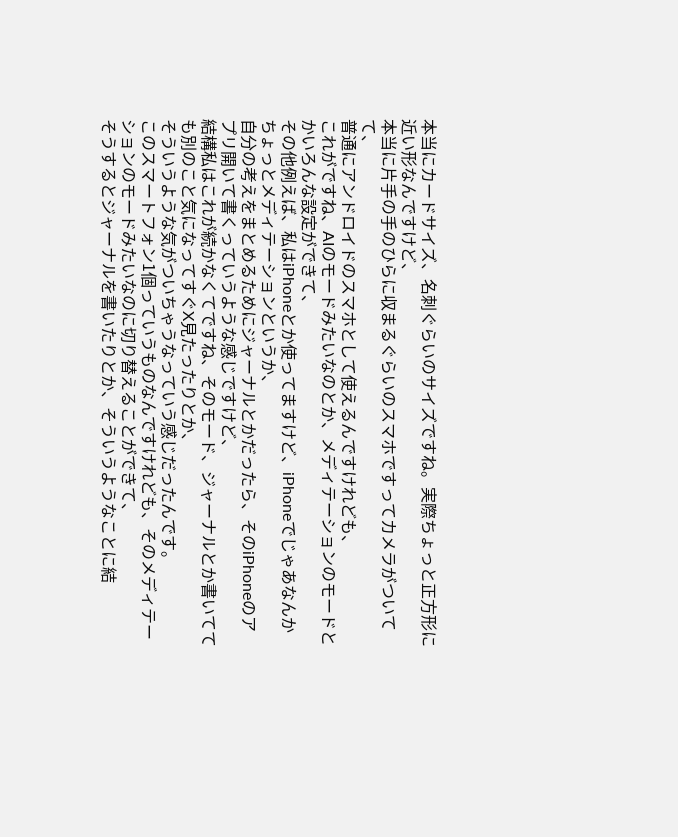本当にカードサイズ、名刺ぐらいのサイズですね。実際ちょっと正方形に近い形なんですけど、
本当に片手の手のひらに収まるぐらいのスマホですってカメラがついてて、
普通にアンドロイドのスマホとして使えるんですけれども、
これがですね、AIのモードみたいなのとか、メディテーションのモードとかいろんな設定ができて、
その他例えば、私はiPhoneとか使ってますけど、iPhoneでじゃあなんかちょっとメディテーションというか、
自分の考えをまとめるためにジャーナルとかだったら、そのiPhoneのアプリ開いて書くっていうような感じですけど、
結構私はこれが続かなくてですね、そのモード、ジャーナルとか書いてても別のこと気になってすぐX見たったりとか、
そういうような気がついちゃうなっていう感じだったんです。
このスマートフォン1個っていうものなんですけれども、そのメディテーションのモードみたいなのに切り替えることができて、
そうするとジャーナルを書いたりとか、そういうようなことに結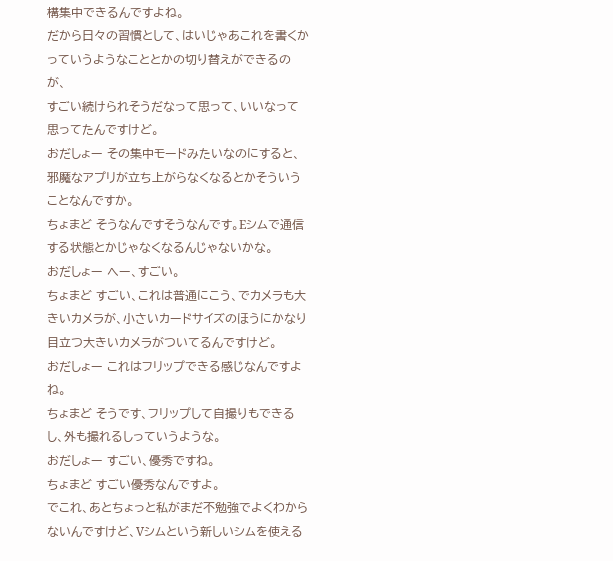構集中できるんですよね。
だから日々の習慣として、はいじゃあこれを書くかっていうようなこととかの切り替えができるのが、
すごい続けられそうだなって思って、いいなって思ってたんですけど。
おだしょー その集中モードみたいなのにすると、邪魔なアプリが立ち上がらなくなるとかそういうことなんですか。
ちょまど そうなんですそうなんです。Eシムで通信する状態とかじゃなくなるんじゃないかな。
おだしょー へー、すごい。
ちょまど すごい、これは普通にこう、でカメラも大きいカメラが、小さいカードサイズのほうにかなり目立つ大きいカメラがついてるんですけど。
おだしょー これはフリップできる感じなんですよね。
ちょまど そうです、フリップして自撮りもできるし、外も撮れるしっていうような。
おだしょー すごい、優秀ですね。
ちょまど すごい優秀なんですよ。
でこれ、あとちょっと私がまだ不勉強でよくわからないんですけど、Vシムという新しいシムを使える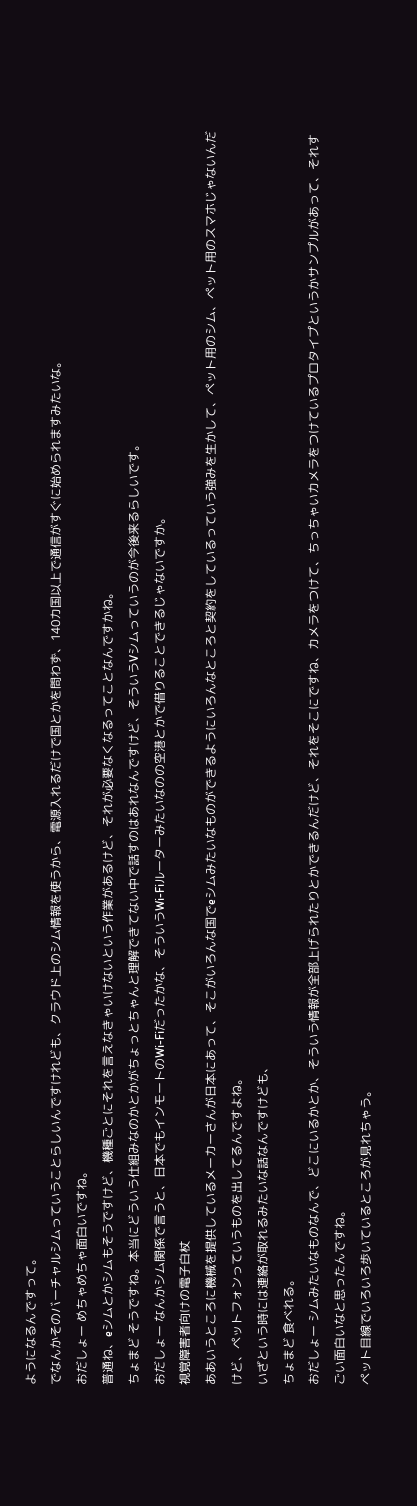ようになるんですって。
でなんかそのバーチャルシムっていうことらしいんですけれども、クラウド上のシム情報を使うから、電源入れるだけで国とかを問わず、140カ国以上で通信がすぐに始められますみたいな。
おだしょー めちゃめちゃ面白いですね。
普通ね、eシムとかシムもそうですけど、機種ごとにそれを言えなきゃいけないという作業があるけど、それが必要なくなるってことなんですかね。
ちょまど そうですね。本当にどういう仕組みなのかとかがちょっとちゃんと理解できてない中で話すのはあれなんですけど、そういうVシムっていうのが今後来るらしいです。
おだしょー なんかシム関係で言うと、日本でもインモートのWi-Fiだったかな、そういうWi-Fiルーターみたいなのの空港とかで借りることできるじゃないですか。
視覚障害者向けの電子白杖
ああいうところに機械を提供しているメーカーさんが日本にあって、そこがいろんな国でeシムみたいなものができるようにいろんなところと契約をしているっていう強みを生かして、ペット用のシム、ペット用のスマホじゃないんだけど、ペットフォンっていうものを出してるんですよね。
いざという時には連絡が取れるみたいな話なんですけども、
ちょまど 食べれる。
おだしょー シムみたいなものなんで、どこにいるかとか、そういう情報が全部上げられたりとかできるんだけど、それをそこにですね、カメラをつけて、ちっちゃいカメラをつけているプロタイプというかサンプルがあって、それすごい面白いなと思ったんですね。
ペット目線でいろいろ歩いているところが見れちゃう。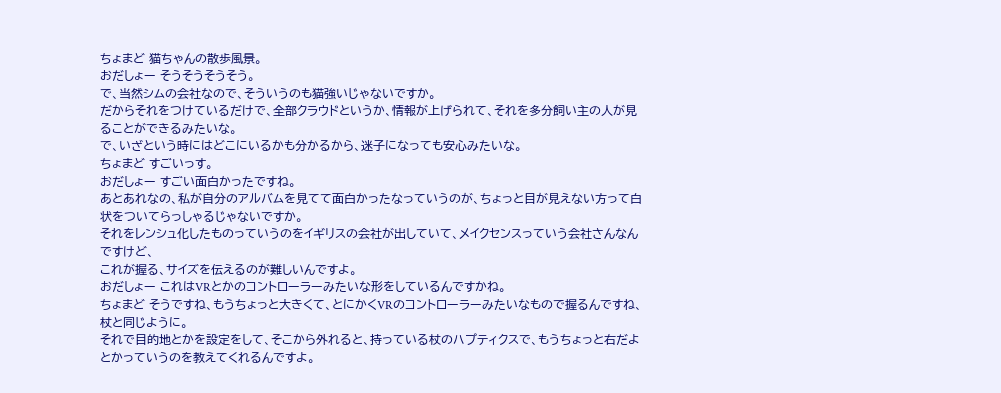ちょまど 猫ちゃんの散歩風景。
おだしょー そうそうそうそう。
で、当然シムの会社なので、そういうのも猫強いじゃないですか。
だからそれをつけているだけで、全部クラウドというか、情報が上げられて、それを多分飼い主の人が見ることができるみたいな。
で、いざという時にはどこにいるかも分かるから、迷子になっても安心みたいな。
ちょまど すごいっす。
おだしょー すごい面白かったですね。
あとあれなの、私が自分のアルバムを見てて面白かったなっていうのが、ちょっと目が見えない方って白状をついてらっしゃるじゃないですか。
それをレンシュ化したものっていうのをイギリスの会社が出していて、メイクセンスっていう会社さんなんですけど、
これが握る、サイズを伝えるのが難しいんですよ。
おだしょー これはVRとかのコントローラーみたいな形をしているんですかね。
ちょまど そうですね、もうちょっと大きくて、とにかくVRのコントローラーみたいなもので握るんですね、杖と同じように。
それで目的地とかを設定をして、そこから外れると、持っている杖のハプティクスで、もうちょっと右だよとかっていうのを教えてくれるんですよ。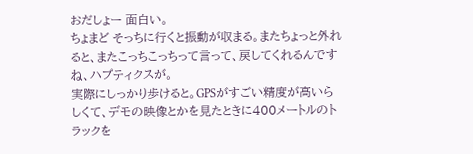おだしょー 面白い。
ちょまど そっちに行くと振動が収まる。またちょっと外れると、またこっちこっちって言って、戻してくれるんですね、ハプティクスが。
実際にしっかり歩けると。GPSがすごい精度が高いらしくて、デモの映像とかを見たときに400メートルのトラックを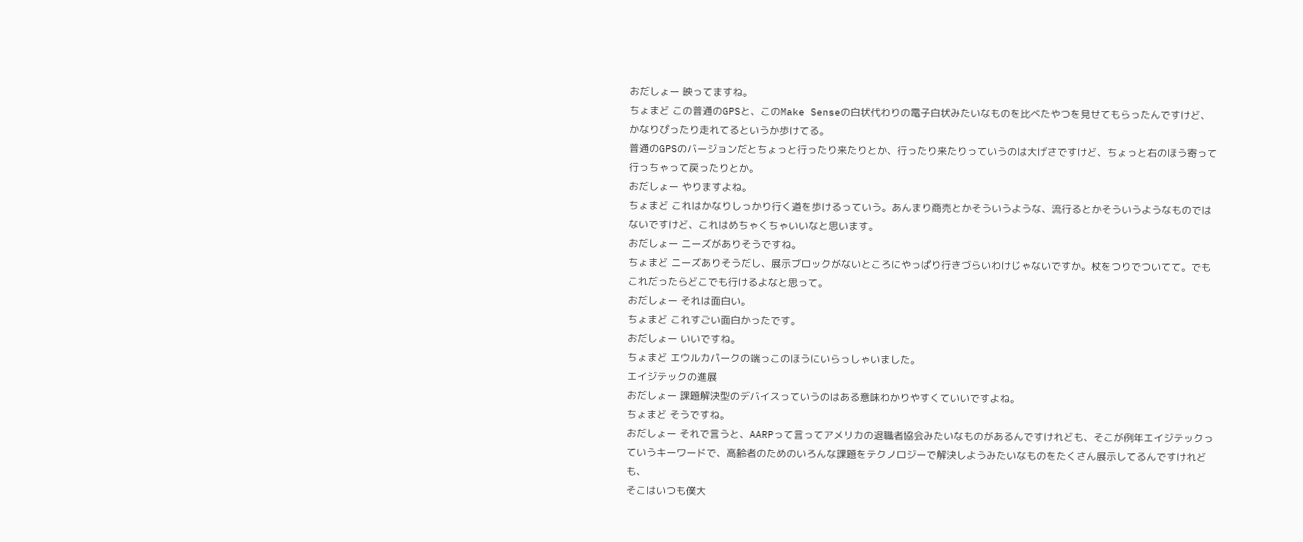おだしょー 映ってますね。
ちょまど この普通のGPSと、このMake Senseの白状代わりの電子白状みたいなものを比べたやつを見せてもらったんですけど、かなりぴったり走れてるというか歩けてる。
普通のGPSのバージョンだとちょっと行ったり来たりとか、行ったり来たりっていうのは大げさですけど、ちょっと右のほう寄って行っちゃって戻ったりとか。
おだしょー やりますよね。
ちょまど これはかなりしっかり行く道を歩けるっていう。あんまり商売とかそういうような、流行るとかそういうようなものではないですけど、これはめちゃくちゃいいなと思います。
おだしょー ニーズがありそうですね。
ちょまど ニーズありそうだし、展示ブロックがないところにやっぱり行きづらいわけじゃないですか。杖をつりでついてて。でもこれだったらどこでも行けるよなと思って。
おだしょー それは面白い。
ちょまど これすごい面白かったです。
おだしょー いいですね。
ちょまど エウルカパークの端っこのほうにいらっしゃいました。
エイジテックの進展
おだしょー 課題解決型のデバイスっていうのはある意味わかりやすくていいですよね。
ちょまど そうですね。
おだしょー それで言うと、AARPって言ってアメリカの退職者協会みたいなものがあるんですけれども、そこが例年エイジテックっていうキーワードで、高齢者のためのいろんな課題をテクノロジーで解決しようみたいなものをたくさん展示してるんですけれども、
そこはいつも僕大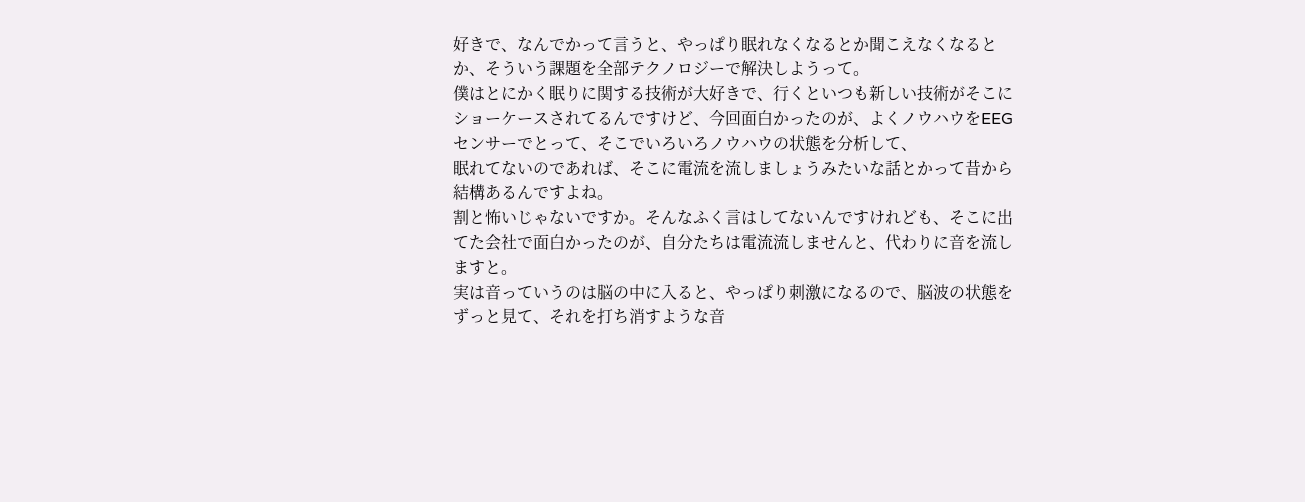好きで、なんでかって言うと、やっぱり眠れなくなるとか聞こえなくなるとか、そういう課題を全部テクノロジーで解決しようって。
僕はとにかく眠りに関する技術が大好きで、行くといつも新しい技術がそこにショーケースされてるんですけど、今回面白かったのが、よくノウハウをEEGセンサーでとって、そこでいろいろノウハウの状態を分析して、
眠れてないのであれば、そこに電流を流しましょうみたいな話とかって昔から結構あるんですよね。
割と怖いじゃないですか。そんなふく言はしてないんですけれども、そこに出てた会社で面白かったのが、自分たちは電流流しませんと、代わりに音を流しますと。
実は音っていうのは脳の中に入ると、やっぱり刺激になるので、脳波の状態をずっと見て、それを打ち消すような音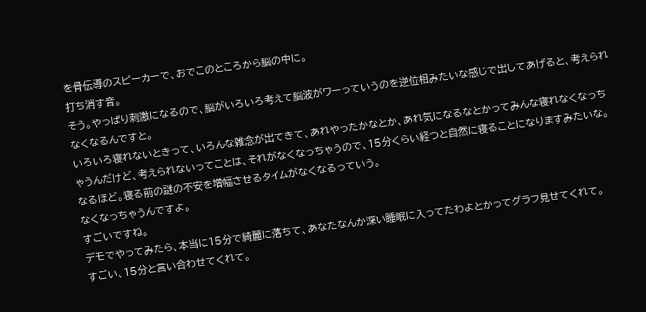を骨伝導のスピーカーで、おでこのところから脳の中に。
打ち消す音。
そう。やっぱり刺激になるので、脳がいろいろ考えて脳波がワーっていうのを逆位相みたいな感じで出してあげると、考えられなくなるんですと。
いろいろ寝れないときって、いろんな雑念が出てきて、あれやったかなとか、あれ気になるなとかってみんな寝れなくなっちゃうんだけど、考えられないってことは、それがなくなっちゃうので、15分くらい経つと自然に寝ることになりますみたいな。
なるほど。寝る前の謎の不安を増幅させるタイムがなくなるっていう。
なくなっちゃうんですよ。
すごいですね。
デモでやってみたら、本当に15分で綺麗に落ちて、あなたなんか深い睡眠に入ってたわよとかってグラフ見せてくれて。
すごい、15分と言い合わせてくれて。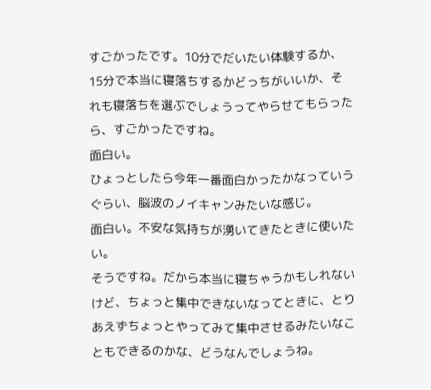すごかったです。10分でだいたい体験するか、15分で本当に寝落ちするかどっちがいいか、それも寝落ちを選ぶでしょうってやらせてもらったら、すごかったですね。
面白い。
ひょっとしたら今年一番面白かったかなっていうぐらい、脳波のノイキャンみたいな感じ。
面白い。不安な気持ちが湧いてきたときに使いたい。
そうですね。だから本当に寝ちゃうかもしれないけど、ちょっと集中できないなってときに、とりあえずちょっとやってみて集中させるみたいなこともできるのかな、どうなんでしょうね。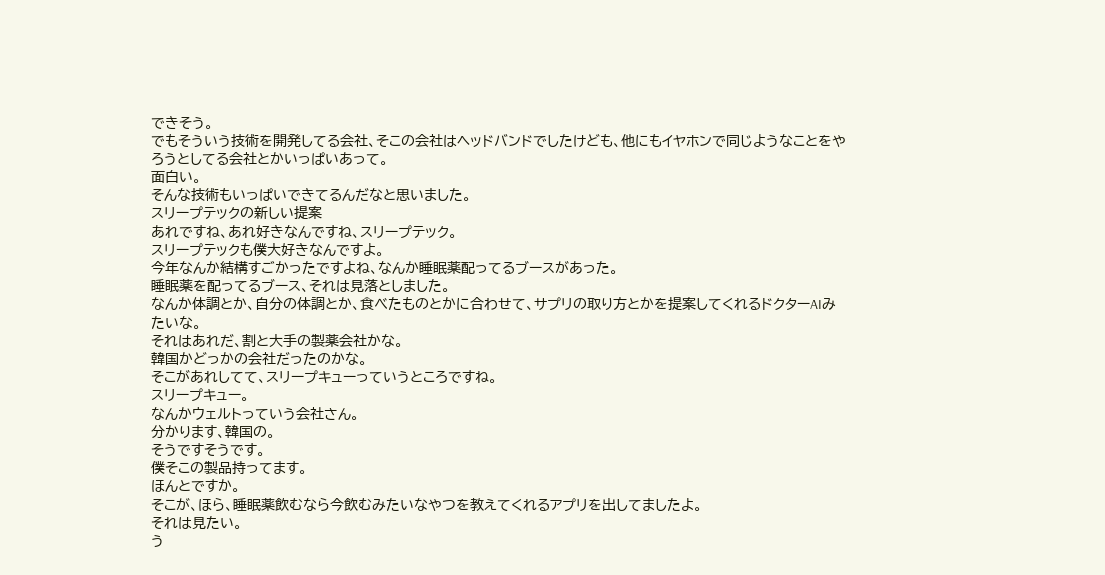できそう。
でもそういう技術を開発してる会社、そこの会社はヘッドバンドでしたけども、他にもイヤホンで同じようなことをやろうとしてる会社とかいっぱいあって。
面白い。
そんな技術もいっぱいできてるんだなと思いました。
スリープテックの新しい提案
あれですね、あれ好きなんですね、スリープテック。
スリープテックも僕大好きなんですよ。
今年なんか結構すごかったですよね、なんか睡眠薬配ってるブースがあった。
睡眠薬を配ってるブース、それは見落としました。
なんか体調とか、自分の体調とか、食べたものとかに合わせて、サプリの取り方とかを提案してくれるドクターAIみたいな。
それはあれだ、割と大手の製薬会社かな。
韓国かどっかの会社だったのかな。
そこがあれしてて、スリープキューっていうところですね。
スリープキュー。
なんかウェルトっていう会社さん。
分かります、韓国の。
そうですそうです。
僕そこの製品持ってます。
ほんとですか。
そこが、ほら、睡眠薬飲むなら今飲むみたいなやつを教えてくれるアプリを出してましたよ。
それは見たい。
う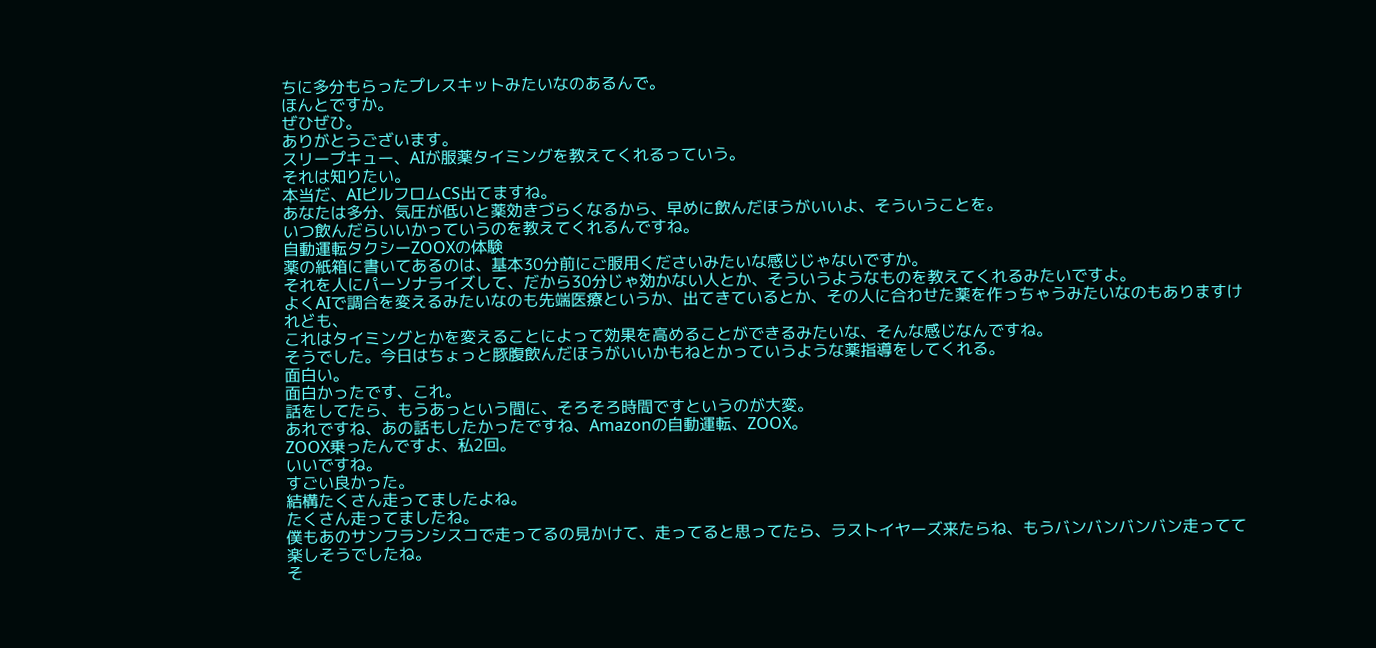ちに多分もらったプレスキットみたいなのあるんで。
ほんとですか。
ぜひぜひ。
ありがとうございます。
スリープキュー、AIが服薬タイミングを教えてくれるっていう。
それは知りたい。
本当だ、AIピルフロムCS出てますね。
あなたは多分、気圧が低いと薬効きづらくなるから、早めに飲んだほうがいいよ、そういうことを。
いつ飲んだらいいかっていうのを教えてくれるんですね。
自動運転タクシーZOOXの体験
薬の紙箱に書いてあるのは、基本30分前にご服用くださいみたいな感じじゃないですか。
それを人にパーソナライズして、だから30分じゃ効かない人とか、そういうようなものを教えてくれるみたいですよ。
よくAIで調合を変えるみたいなのも先端医療というか、出てきているとか、その人に合わせた薬を作っちゃうみたいなのもありますけれども、
これはタイミングとかを変えることによって効果を高めることができるみたいな、そんな感じなんですね。
そうでした。今日はちょっと豚腹飲んだほうがいいかもねとかっていうような薬指導をしてくれる。
面白い。
面白かったです、これ。
話をしてたら、もうあっという間に、そろそろ時間ですというのが大変。
あれですね、あの話もしたかったですね、Amazonの自動運転、ZOOX。
ZOOX乗ったんですよ、私2回。
いいですね。
すごい良かった。
結構たくさん走ってましたよね。
たくさん走ってましたね。
僕もあのサンフランシスコで走ってるの見かけて、走ってると思ってたら、ラストイヤーズ来たらね、もうバンバンバンバン走ってて楽しそうでしたね。
そ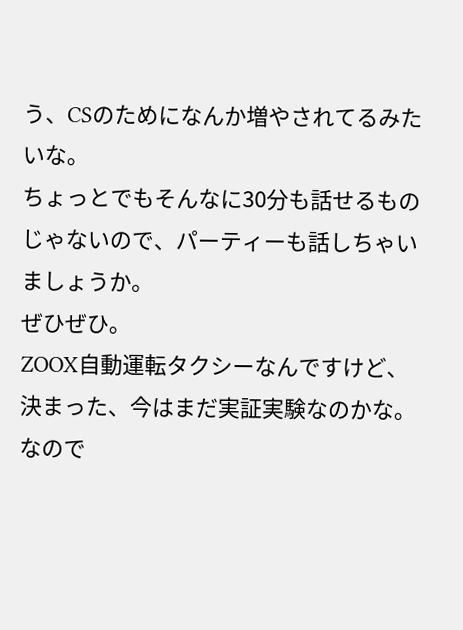う、CSのためになんか増やされてるみたいな。
ちょっとでもそんなに30分も話せるものじゃないので、パーティーも話しちゃいましょうか。
ぜひぜひ。
ZOOX自動運転タクシーなんですけど、決まった、今はまだ実証実験なのかな。
なので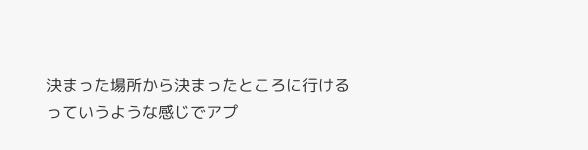決まった場所から決まったところに行けるっていうような感じでアプ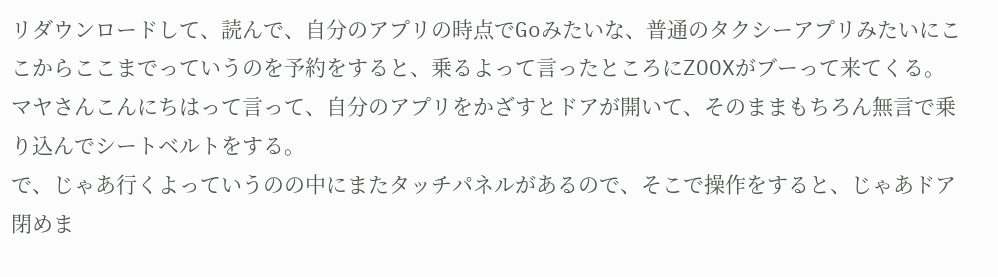リダウンロードして、読んで、自分のアプリの時点でGoみたいな、普通のタクシーアプリみたいにここからここまでっていうのを予約をすると、乗るよって言ったところにZOOXがブーって来てくる。
マヤさんこんにちはって言って、自分のアプリをかざすとドアが開いて、そのままもちろん無言で乗り込んでシートベルトをする。
で、じゃあ行くよっていうのの中にまたタッチパネルがあるので、そこで操作をすると、じゃあドア閉めま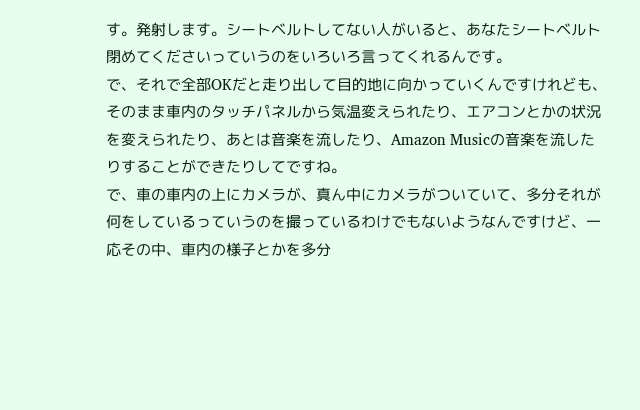す。発射します。シートベルトしてない人がいると、あなたシートベルト閉めてくださいっていうのをいろいろ言ってくれるんです。
で、それで全部OKだと走り出して目的地に向かっていくんですけれども、そのまま車内のタッチパネルから気温変えられたり、エアコンとかの状況を変えられたり、あとは音楽を流したり、Amazon Musicの音楽を流したりすることができたりしてですね。
で、車の車内の上にカメラが、真ん中にカメラがついていて、多分それが何をしているっていうのを撮っているわけでもないようなんですけど、一応その中、車内の様子とかを多分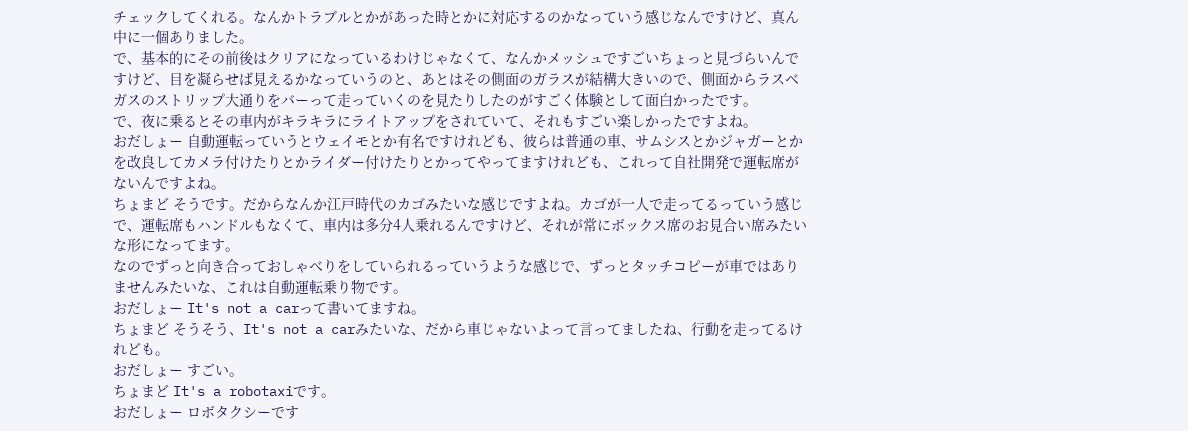チェックしてくれる。なんかトラブルとかがあった時とかに対応するのかなっていう感じなんですけど、真ん中に一個ありました。
で、基本的にその前後はクリアになっているわけじゃなくて、なんかメッシュですごいちょっと見づらいんですけど、目を凝らせば見えるかなっていうのと、あとはその側面のガラスが結構大きいので、側面からラスベガスのストリップ大通りをバーって走っていくのを見たりしたのがすごく体験として面白かったです。
で、夜に乗るとその車内がキラキラにライトアップをされていて、それもすごい楽しかったですよね。
おだしょー 自動運転っていうとウェイモとか有名ですけれども、彼らは普通の車、サムシスとかジャガーとかを改良してカメラ付けたりとかライダー付けたりとかってやってますけれども、これって自社開発で運転席がないんですよね。
ちょまど そうです。だからなんか江戸時代のカゴみたいな感じですよね。カゴが一人で走ってるっていう感じで、運転席もハンドルもなくて、車内は多分4人乗れるんですけど、それが常にボックス席のお見合い席みたいな形になってます。
なのでずっと向き合っておしゃべりをしていられるっていうような感じで、ずっとタッチコピーが車ではありませんみたいな、これは自動運転乗り物です。
おだしょー It's not a carって書いてますね。
ちょまど そうそう、It's not a carみたいな、だから車じゃないよって言ってましたね、行動を走ってるけれども。
おだしょー すごい。
ちょまど It's a robotaxiです。
おだしょー ロボタクシーです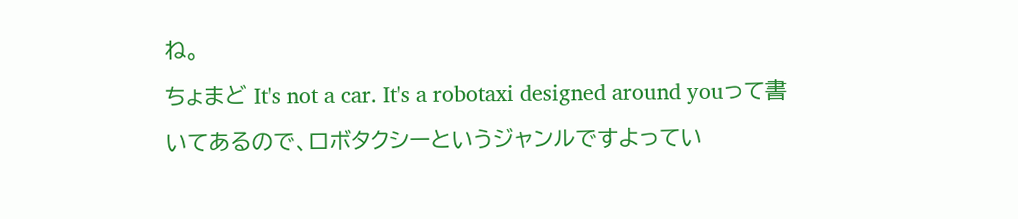ね。
ちょまど It's not a car. It's a robotaxi designed around youって書いてあるので、ロボタクシーというジャンルですよってい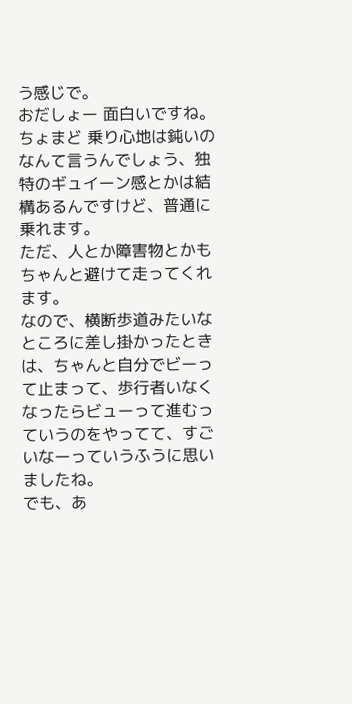う感じで。
おだしょー 面白いですね。
ちょまど 乗り心地は鈍いのなんて言うんでしょう、独特のギュイーン感とかは結構あるんですけど、普通に乗れます。
ただ、人とか障害物とかもちゃんと避けて走ってくれます。
なので、横断歩道みたいなところに差し掛かったときは、ちゃんと自分でビーって止まって、歩行者いなくなったらビューって進むっていうのをやってて、すごいなーっていうふうに思いましたね。
でも、あ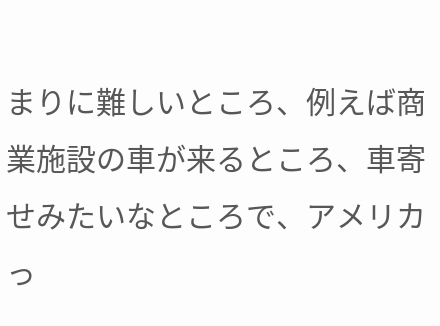まりに難しいところ、例えば商業施設の車が来るところ、車寄せみたいなところで、アメリカっ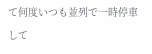て何度いつも並列で一時停車して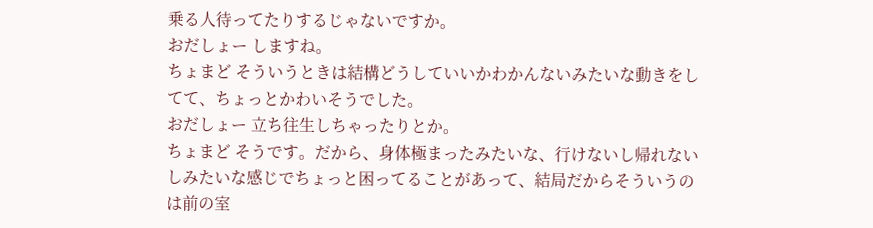乗る人待ってたりするじゃないですか。
おだしょー しますね。
ちょまど そういうときは結構どうしていいかわかんないみたいな動きをしてて、ちょっとかわいそうでした。
おだしょー 立ち往生しちゃったりとか。
ちょまど そうです。だから、身体極まったみたいな、行けないし帰れないしみたいな感じでちょっと困ってることがあって、結局だからそういうのは前の室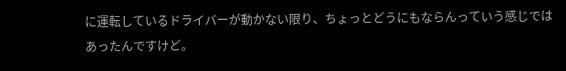に運転しているドライバーが動かない限り、ちょっとどうにもならんっていう感じではあったんですけど。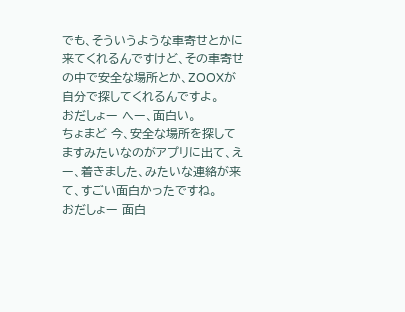でも、そういうような車寄せとかに来てくれるんですけど、その車寄せの中で安全な場所とか、ZOOXが自分で探してくれるんですよ。
おだしょー へー、面白い。
ちょまど 今、安全な場所を探してますみたいなのがアプリに出て、えー、着きました、みたいな連絡が来て、すごい面白かったですね。
おだしょー 面白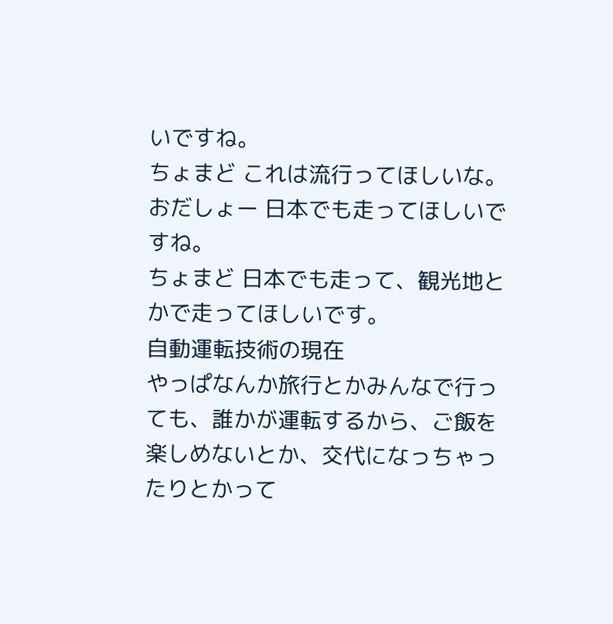いですね。
ちょまど これは流行ってほしいな。
おだしょー 日本でも走ってほしいですね。
ちょまど 日本でも走って、観光地とかで走ってほしいです。
自動運転技術の現在
やっぱなんか旅行とかみんなで行っても、誰かが運転するから、ご飯を楽しめないとか、交代になっちゃったりとかって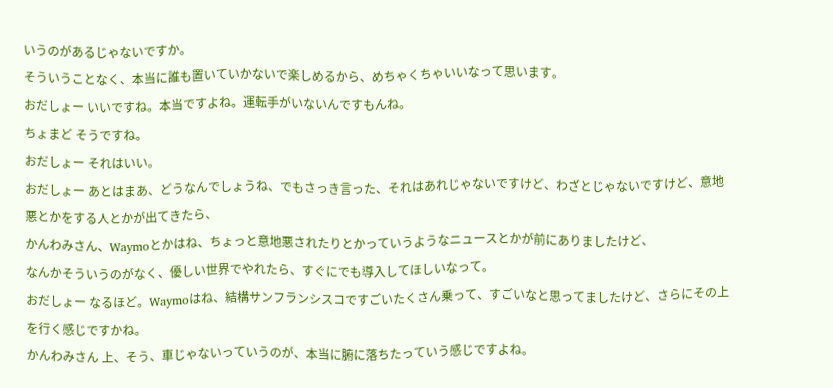いうのがあるじゃないですか。
そういうことなく、本当に誰も置いていかないで楽しめるから、めちゃくちゃいいなって思います。
おだしょー いいですね。本当ですよね。運転手がいないんですもんね。
ちょまど そうですね。
おだしょー それはいい。
おだしょー あとはまあ、どうなんでしょうね、でもさっき言った、それはあれじゃないですけど、わざとじゃないですけど、意地悪とかをする人とかが出てきたら、
かんわみさん、Waymoとかはね、ちょっと意地悪されたりとかっていうようなニュースとかが前にありましたけど、
なんかそういうのがなく、優しい世界でやれたら、すぐにでも導入してほしいなって。
おだしょー なるほど。Waymoはね、結構サンフランシスコですごいたくさん乗って、すごいなと思ってましたけど、さらにその上を行く感じですかね。
かんわみさん 上、そう、車じゃないっていうのが、本当に腑に落ちたっていう感じですよね。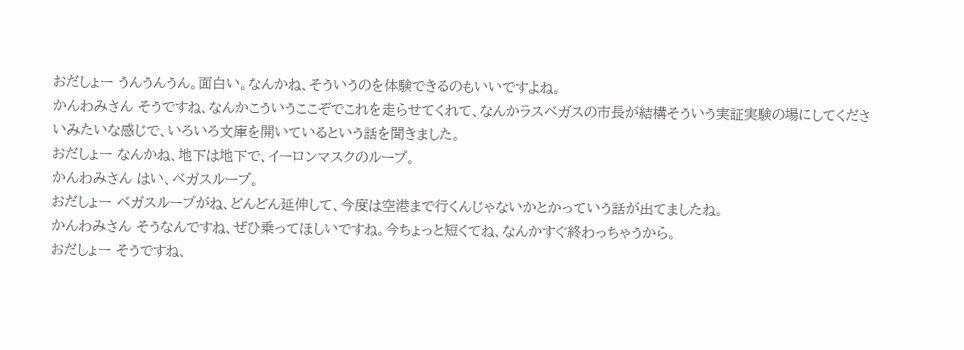おだしょー うんうんうん。面白い。なんかね、そういうのを体験できるのもいいですよね。
かんわみさん そうですね、なんかこういうここぞでこれを走らせてくれて、なんかラスベガスの市長が結構そういう実証実験の場にしてくださいみたいな感じで、いろいろ文庫を開いているという話を聞きました。
おだしょー なんかね、地下は地下で、イーロンマスクのループ。
かんわみさん はい、ベガスループ。
おだしょー ベガスループがね、どんどん延伸して、今度は空港まで行くんじゃないかとかっていう話が出てましたね。
かんわみさん そうなんですね、ぜひ乗ってほしいですね。今ちょっと短くてね、なんかすぐ終わっちゃうから。
おだしょー そうですね、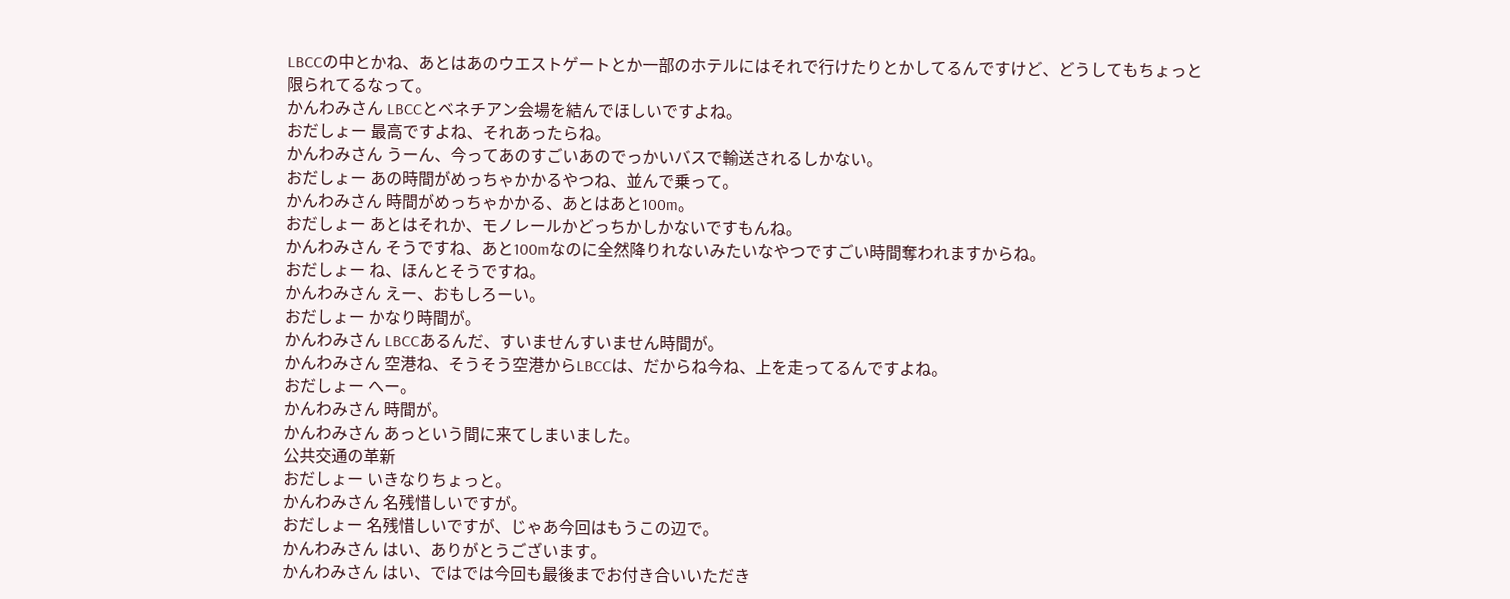LBCCの中とかね、あとはあのウエストゲートとか一部のホテルにはそれで行けたりとかしてるんですけど、どうしてもちょっと限られてるなって。
かんわみさん LBCCとベネチアン会場を結んでほしいですよね。
おだしょー 最高ですよね、それあったらね。
かんわみさん うーん、今ってあのすごいあのでっかいバスで輸送されるしかない。
おだしょー あの時間がめっちゃかかるやつね、並んで乗って。
かんわみさん 時間がめっちゃかかる、あとはあと100m。
おだしょー あとはそれか、モノレールかどっちかしかないですもんね。
かんわみさん そうですね、あと100mなのに全然降りれないみたいなやつですごい時間奪われますからね。
おだしょー ね、ほんとそうですね。
かんわみさん えー、おもしろーい。
おだしょー かなり時間が。
かんわみさん LBCCあるんだ、すいませんすいません時間が。
かんわみさん 空港ね、そうそう空港からLBCCは、だからね今ね、上を走ってるんですよね。
おだしょー へー。
かんわみさん 時間が。
かんわみさん あっという間に来てしまいました。
公共交通の革新
おだしょー いきなりちょっと。
かんわみさん 名残惜しいですが。
おだしょー 名残惜しいですが、じゃあ今回はもうこの辺で。
かんわみさん はい、ありがとうございます。
かんわみさん はい、ではでは今回も最後までお付き合いいただき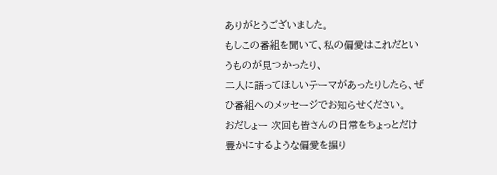ありがとうございました。
もしこの番組を聞いて、私の偏愛はこれだというものが見つかったり、
二人に語ってほしいテーマがあったりしたら、ぜひ番組へのメッセージでお知らせください。
おだしょー 次回も皆さんの日常をちょっとだけ豊かにするような偏愛を掘り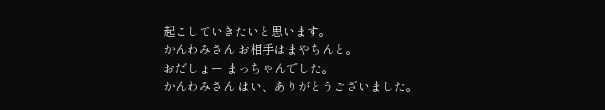起こしていきたいと思います。
かんわみさん お相手はまやちんと。
おだしょー まっちゃんでした。
かんわみさん はい、ありがとうございました。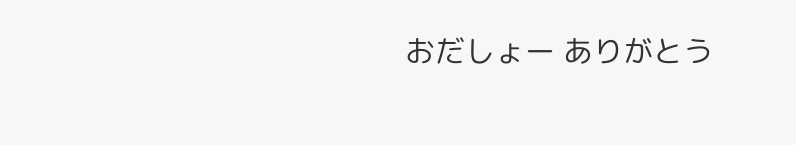おだしょー ありがとう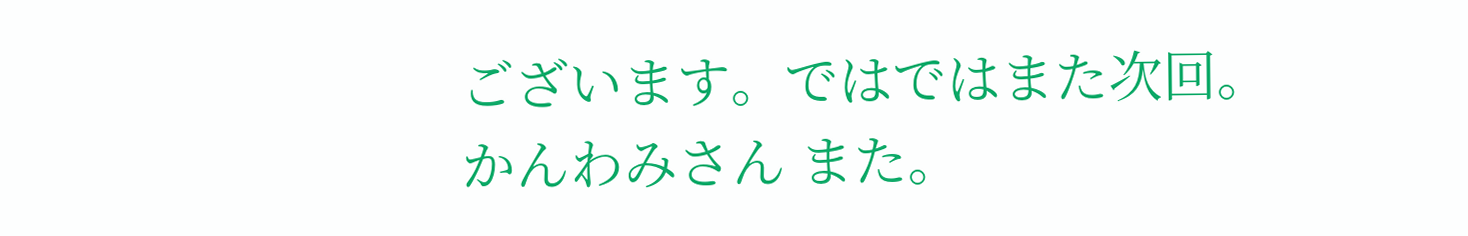ございます。ではではまた次回。
かんわみさん また。